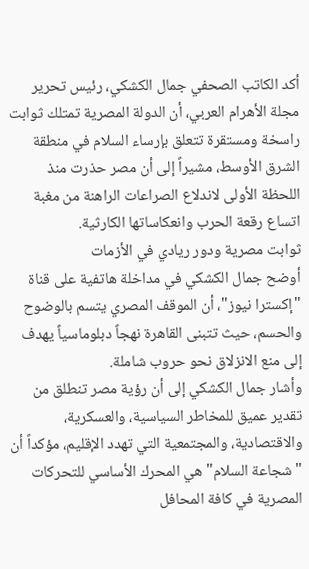أكد الكاتب الصحفي جمال الكشكي، رئيس تحرير مجلة الأهرام العربي، أن الدولة المصرية تمتلك ثوابت راسخة ومستقرة تتعلق بإرساء السلام في منطقة الشرق الأوسط، مشيراً إلى أن مصر حذرت منذ اللحظة الأولى لاندلاع الصراعات الراهنة من مغبة اتساع رقعة الحرب وانعكاساتها الكارثية.
ثوابت مصرية ودور ريادي في الأزمات
أوضح جمال الكشكي في مداخلة هاتفية على قناة "إكسترا نيوز"، أن الموقف المصري يتسم بالوضوح والحسم، حيث تتبنى القاهرة نهجاً دبلوماسياً يهدف إلى منع الانزلاق نحو حروب شاملة.
وأشار جمال الكشكي إلى أن رؤية مصر تنطلق من تقدير عميق للمخاطر السياسية، والعسكرية، والاقتصادية، والمجتمعية التي تهدد الإقليم، مؤكداً أن "شجاعة السلام" هي المحرك الأساسي للتحركات المصرية في كافة المحافل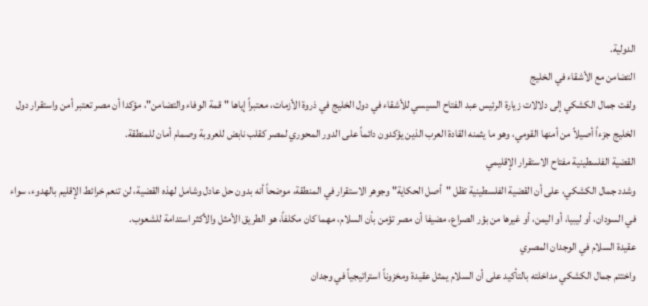الدولية.
التضامن مع الأشقاء في الخليج
ولفت جمال الكشكي إلى دلالات زيارة الرئيس عبد الفتاح السيسي للأشقاء في دول الخليج في ذروة الأزمات، معتبراً إياها "قمة الوفاء والتضامن"، مؤكدا أن مصر تعتبر أمن واستقرار دول الخليج جزءاً أصيلاً من أمنها القومي، وهو ما يثمنه القادة العرب الذين يؤكدون دائماً على الدور المحوري لمصر كقلب نابض للعروبة وصمام أمان للمنطقة.
القضية الفلسطينية مفتاح الاستقرار الإقليمي
وشدد جمال الكشكي، على أن القضية الفلسطينية تظل "أصل الحكاية" وجوهر الاستقرار في المنطقة، موضحاً أنه بدون حل عادل وشامل لهذه القضية، لن تنعم خرائط الإقليم بالهدوء، سواء في السودان، أو ليبيا، أو اليمن، أو غيرها من بؤر الصراع، مضيفا أن مصر تؤمن بأن السلام، مهما كان مكلفاً، هو الطريق الأمثل والأكثر استدامة للشعوب.
عقيدة السلام في الوجدان المصري
واختتم جمال الكشكي مداخلته بالتأكيد على أن السلام يمثل عقيدة ومخزوناً استراتيجياً في وجدان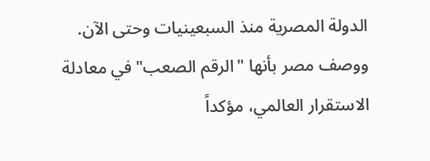الدولة المصرية منذ السبعينيات وحتى الآن. ووصف مصر بأنها "الرقم الصعب" في معادلة الاستقرار العالمي، مؤكداً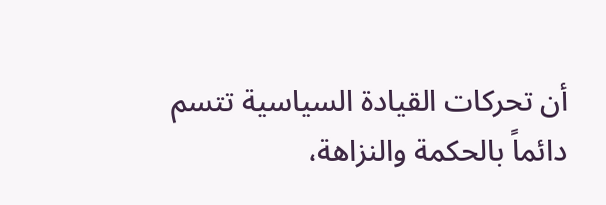أن تحركات القيادة السياسية تتسم دائماً بالحكمة والنزاهة،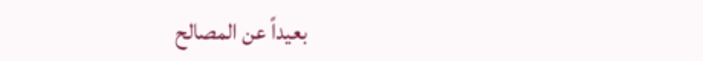بعيداً عن المصالح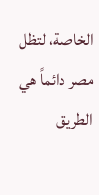الخاصة، لتظل مصر دائماً هي الطريق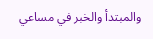والمبتدأ والخبر في مساعي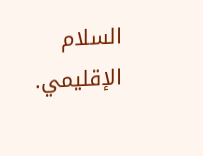السلام الإقليمي.